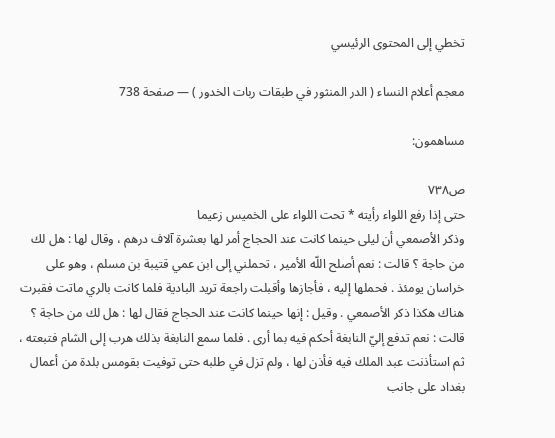تخطي إلى المحتوى الرئيسي

معجم أعلام النساء ( الدر المنثور في طبقات ربات الخدور ) — صفحة 738

مساهمون:

ص٧٣٨
حتى إذا رفع اللواء رأيته * تحت اللواء على الخميس زعيما
وذكر الأصمعي أن ليلى حينما كانت عند الحجاج أمر لها بعشرة آلاف درهم ، وقال لها : هل لك من حاجة ؟ قالت : نعم أصلح اللّه الأمير ، تحملني إلى ابن عمي قتيبة بن مسلم ، وهو على خراسان يومئذ . فحملها إليه ، فأجازها وأقبلت راجعة تريد البادية فلما كانت بالري ماتت فقبرت هناك هكذا ذكر الأصمعي . وقيل : إنها حينما كانت عند الحجاج فقال لها : هل لك من حاجة ؟ قالت : نعم تدفع إليّ النابغة أحكم فيه بما أرى . فلما سمع النابغة بذلك هرب إلى الشام فتبعته ، ثم استأذنت عبد الملك فيه فأذن لها ، ولم تزل في طلبه حتى توفيت بقومس بلدة من أعمال بغداد على جانب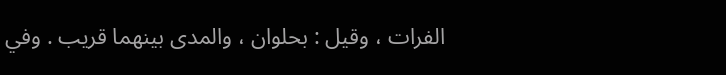الفرات ، وقيل : بحلوان ، والمدى بينهما قريب . وفي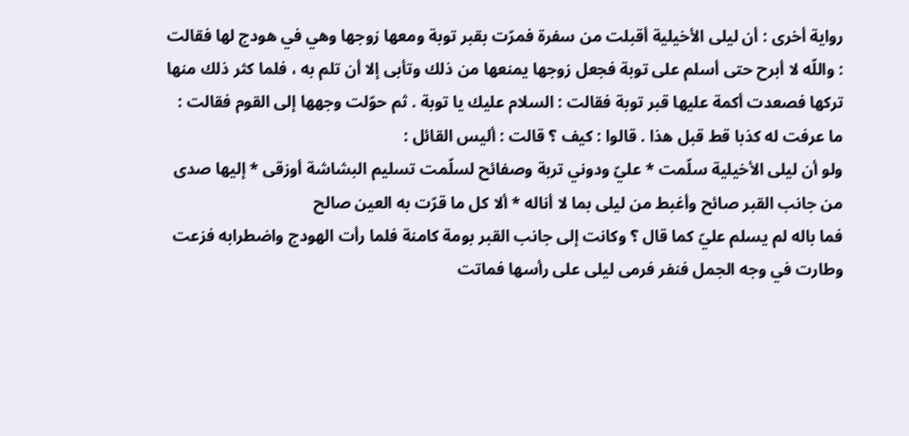رواية أخرى : أن ليلى الأخيلية أقبلت من سفرة فمرّت بقبر توبة ومعها زوجها وهي في هودج لها فقالت : واللّه لا أبرح حتى أسلم على توبة فجعل زوجها يمنعها من ذلك وتأبى إلا أن تلم به ، فلما كثر ذلك منها تركها فصعدت أكمة عليها قبر توبة فقالت : السلام عليك يا توبة . ثم حوّلت وجهها إلى القوم فقالت : ما عرفت له كذبا قط قبل هذا . قالوا : كيف ؟ قالت : أليس القائل :
ولو أن ليلى الأخيلية سلّمت * عليّ ودوني تربة وصفائح لسلّمت تسليم البشاشة أوزقى * إليها صدى من جانب القبر صائح وأغبط من ليلى بما لا أناله * ألا كل ما قرّت به العين صالح
فما باله لم يسلم عليّ كما قال ؟ وكانت إلى جانب القبر بومة كامنة فلما رأت الهودج واضطرابه فزعت وطارت في وجه الجمل فنفر فرمى ليلى على رأسها فماتت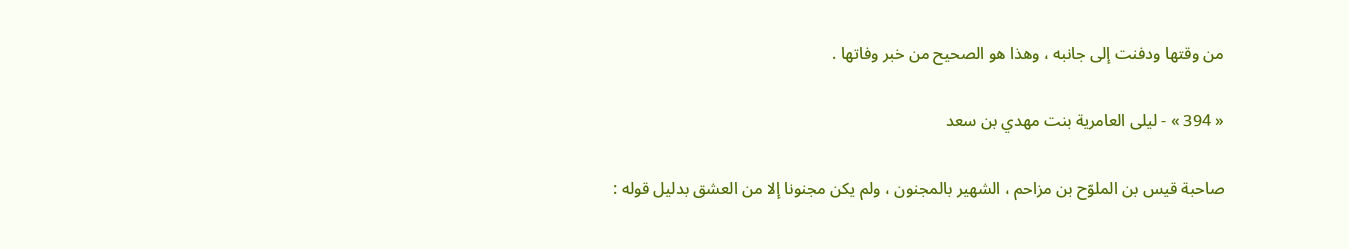من وقتها ودفنت إلى جانبه ، وهذا هو الصحيح من خبر وفاتها .

« 394 » - ليلى العامرية بنت مهدي بن سعد

صاحبة قيس بن الملوّح بن مزاحم ، الشهير بالمجنون ، ولم يكن مجنونا إلا من العشق بدليل قوله :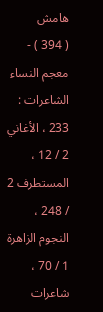هامش
( 394 ) - معجم النساء الشاعرات : 233 ، الأغاني 2 / 12 ، المستطرف 2 / 248 ، النجوم الزاهرة 1 / 70 ، شاعرات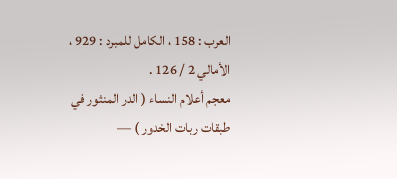العرب : 158 ، الكامل للمبرد : 929 ، الأمالي 2 / 126 .
معجم أعلام النساء ( الدر المنثور في طبقات ربات الخدور ) —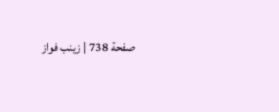صفحة 738 | زينب فواز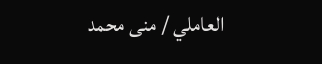العاملي / منى محمد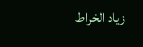زياد الخراط